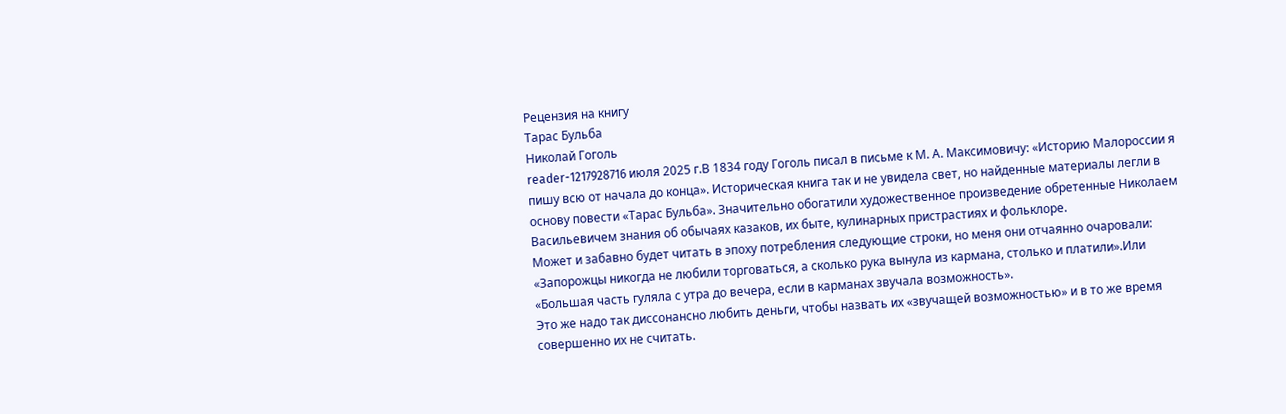Рецензия на книгу
Тарас Бульба
Николай Гоголь
reader-1217928716 июля 2025 г.В 1834 году Гоголь писал в письме к М. А. Максимовичу: «Историю Малороссии я пишу всю от начала до конца». Историческая книга так и не увидела свет, но найденные материалы легли в основу повести «Тарас Бульба». Значительно обогатили художественное произведение обретенные Николаем Васильевичем знания об обычаях казаков, их быте, кулинарных пристрастиях и фольклоре.
Может и забавно будет читать в эпоху потребления следующие строки, но меня они отчаянно очаровали:
«Запорожцы никогда не любили торговаться, а сколько рука вынула из кармана, столько и платили».Или «Большая часть гуляла с утра до вечера, если в карманах звучала возможность».
Это же надо так диссонансно любить деньги, чтобы назвать их «звучащей возможностью» и в то же время совершенно их не считать.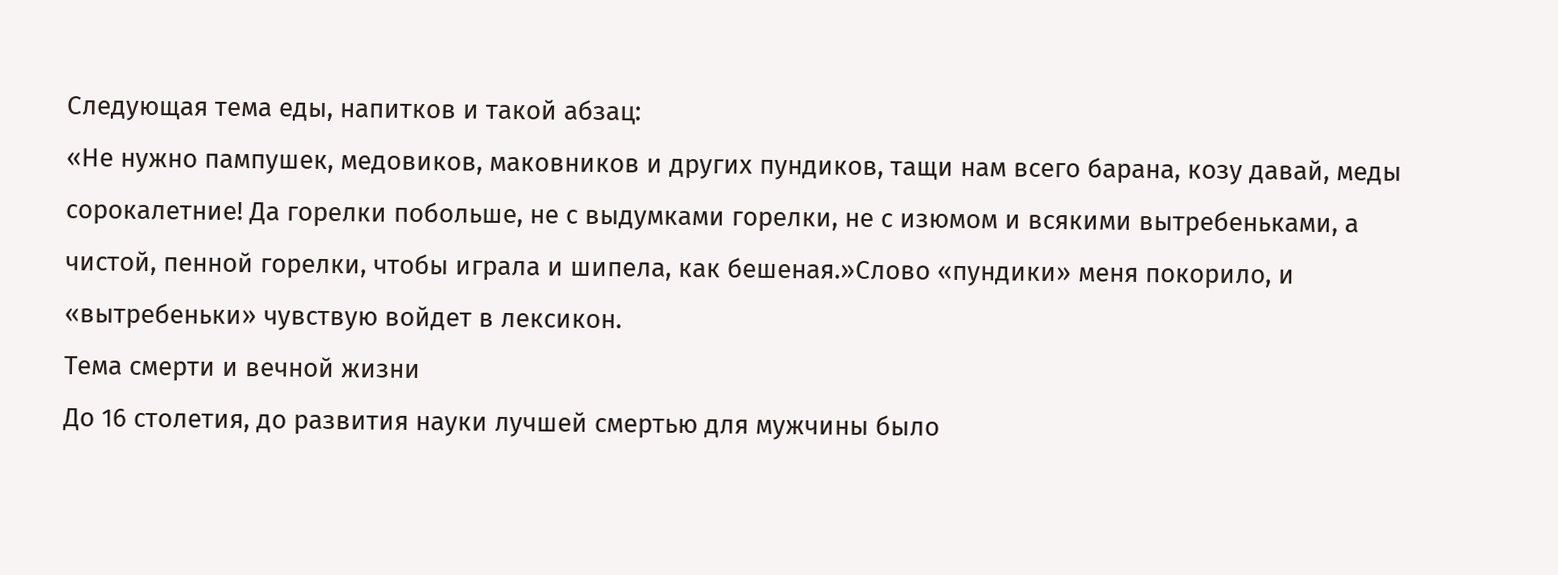Следующая тема еды, напитков и такой абзац:
«Не нужно пампушек, медовиков, маковников и других пундиков, тащи нам всего барана, козу давай, меды сорокалетние! Да горелки побольше, не с выдумками горелки, не с изюмом и всякими вытребеньками, а чистой, пенной горелки, чтобы играла и шипела, как бешеная.»Слово «пундики» меня покорило, и «вытребеньки» чувствую войдет в лексикон.
Тема смерти и вечной жизни
До 16 столетия, до развития науки лучшей смертью для мужчины было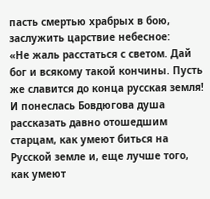пасть смертью храбрых в бою, заслужить царствие небесное:
«Не жаль расстаться с светом. Дай бог и всякому такой кончины. Пусть же славится до конца русская земля! И понеслась Бовдюгова душа рассказать давно отошедшим старцам, как умеют биться на Русской земле и, еще лучше того, как умеют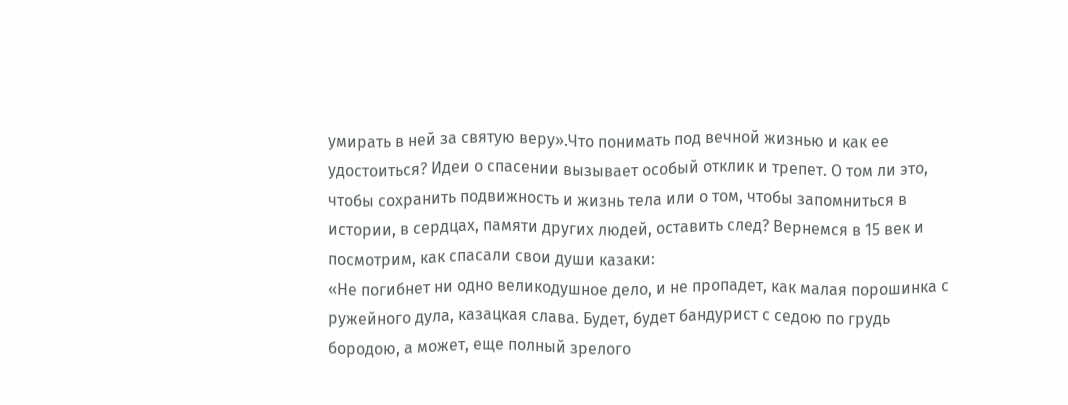умирать в ней за святую веру».Что понимать под вечной жизнью и как ее удостоиться? Идеи о спасении вызывает особый отклик и трепет. О том ли это, чтобы сохранить подвижность и жизнь тела или о том, чтобы запомниться в истории, в сердцах, памяти других людей, оставить след? Вернемся в 15 век и посмотрим, как спасали свои души казаки:
«Не погибнет ни одно великодушное дело, и не пропадет, как малая порошинка с ружейного дула, казацкая слава. Будет, будет бандурист с седою по грудь бородою, а может, еще полный зрелого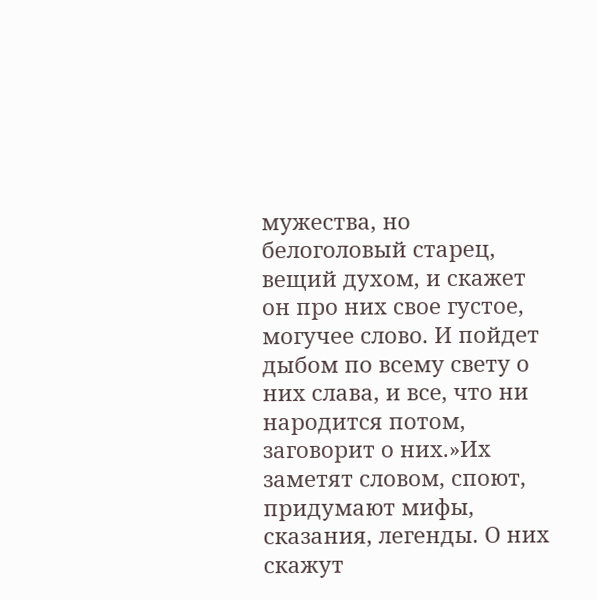мужества, но белоголовый старец, вещий духом, и скажет он про них свое густое, могучее слово. И пойдет дыбом по всему свету о них слава, и все, что ни народится потом, заговорит о них.»Их заметят словом, споют, придумают мифы, сказания, легенды. О них скажут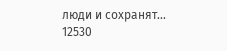люди и сохранят...
12530